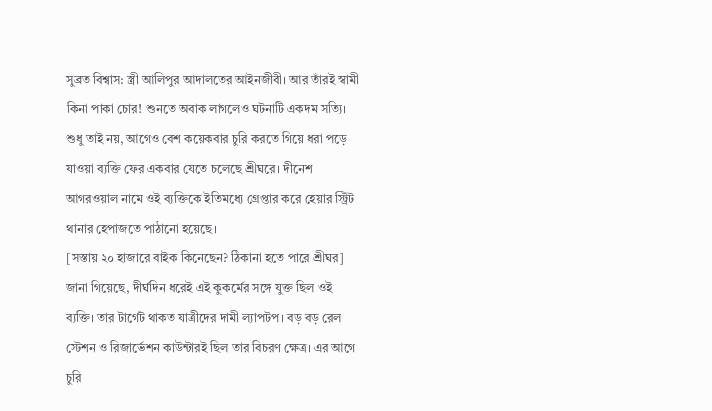সুব্রত বিশ্বাস: স্ত্রী আলিপুর আদালতের আইনজীবী। আর তাঁরই স্বামী কিনা পাকা চোর! শুনতে অবাক লাগলেও ঘটনাটি একদম সত্যি। শুধু তাই নয়, আগেও বেশ কয়েকবার চুরি করতে গিয়ে ধরা পড়ে যাওয়া ব্যক্তি ফের একবার যেতে চলেছে শ্রীঘরে। দীনেশ আগরওয়াল নামে ওই ব্যক্তিকে ইতিমধ্যে গ্রেপ্তার করে হেয়ার স্ট্রিট থানার হেপাজতে পাঠানো হয়েছে।
[সস্তায় ২০ হাজারে বাইক কিনেছেন? ঠিকানা হতে পারে শ্রীঘর]
জানা গিয়েছে, দীর্ঘদিন ধরেই এই কুকর্মের সঙ্গে যুক্ত ছিল ওই ব্যক্তি। তার টার্গেট থাকত যাত্রীদের দামী ল্যাপটপ। বড় বড় রেল স্টেশন ও রিজার্ভেশন কাউন্টারই ছিল তার বিচরণ ক্ষেত্র। এর আগে চুরি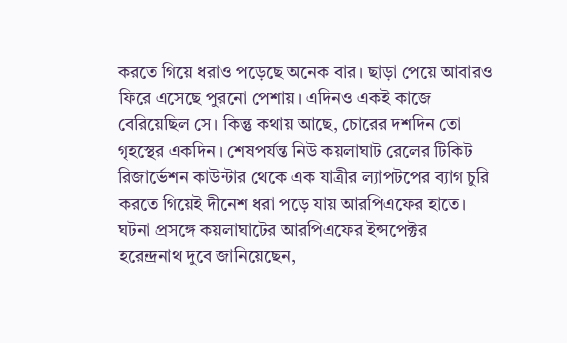করতে গিয়ে ধরাও পড়েছে অনেক বার। ছাড়া পেয়ে আবারও ফিরে এসেছে পুরনো পেশায়। এদিনও একই কাজে বেরিয়েছিল সে। কিন্তু কথায় আছে, চোরের দশদিন তো গৃহস্থের একদিন। শেষপর্যন্ত নিউ কয়লাঘাট রেলের টিকিট রিজার্ভেশন কাউন্টার থেকে এক যাত্রীর ল্যাপটপের ব্যাগ চুরি করতে গিয়েই দীনেশ ধরা পড়ে যায় আরপিএফের হাতে। ঘটনা প্রসঙ্গে কয়লাঘাটের আরপিএফের ইন্সপেক্টর হরেন্দ্রনাথ দুবে জানিয়েছেন,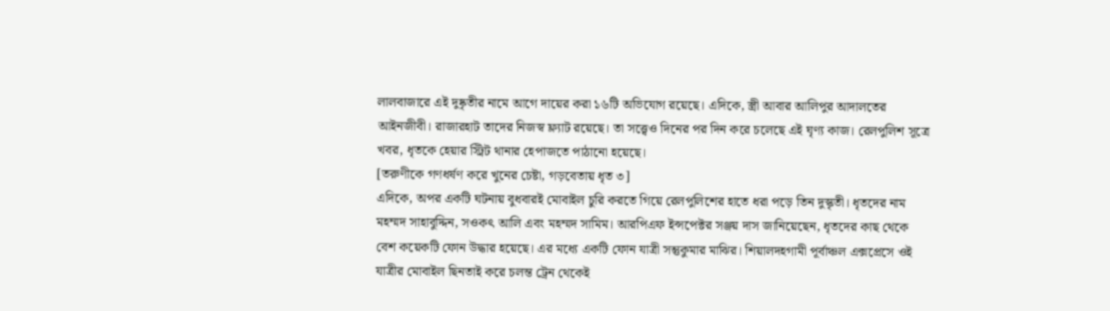লালবাজারে এই দুষ্কৃতীর নামে আগে দায়ের করা ১৬টি অভিযোগ রয়েছে। এদিকে, স্ত্রী আবার আলিপুর আদালতের আইনজীবী। রাজারহাট তাদের নিজস্ব ফ্ল্যাট রয়েছে। তা সত্ত্বেও দিনের পর দিন করে চলেছে এই ঘৃণ্য কাজ। রেলপুলিশ সূত্রে খবর, ধৃতকে হেয়ার স্ট্রিট থানার হেপাজতে পাঠানো হয়েছে।
[তরুণীকে গণধর্ষণ করে খুনের চেষ্টা, গড়বেতায় ধৃত ৩]
এদিকে, অপর একটি ঘটনায় বুধবারই মোবাইল চুরি করতে গিয়ে রেলপুলিশের হাতে ধরা পড়ে তিন দুস্কৃতী। ধৃতদের নাম মহম্মদ সাহাবুদ্দিন, সওকৎ আলি এবং মহম্মদ সামিম। আরপিএফ ইন্সপেক্টর সঞ্জয় দাস জানিয়েছেন, ধৃতদের কাছ থেকে বেশ কয়েকটি ফোন উদ্ধার হয়েছে। এর মধ্যে একটি ফোন যাত্রী সন্তুকুমার মাঝির। শিয়ালদহগামী পূর্বাঞ্চল এক্সপ্রেসে ওই যাত্রীর মোবাইল ছিনতাই করে চলন্ত ট্রেন থেকেই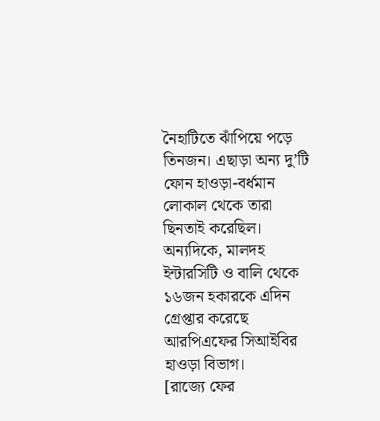নৈহাটিতে ঝাঁপিয়ে পড়ে তিনজন। এছাড়া অন্য দু’টি ফোন হাওড়া-বর্ধমান লোকাল থেকে তারা ছিনতাই করেছিল। অন্যদিকে, মালদহ ইন্টারসিটি ও বালি থেকে ১৬জন হকারকে এদিন গ্রেপ্তার করেছে আরপিএফের সিআইবির হাওড়া বিভাগ।
[রাজ্যে ফের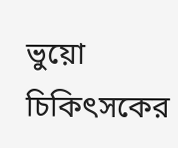ভুয়ো চিকিৎসকের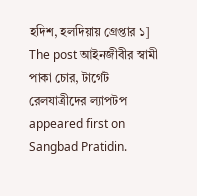হদিশ, হলদিয়ায় গ্রেপ্তার ১]
The post আইনজীবীর স্বামী পাকা চোর, টার্গেট রেলযাত্রীদের ল্যাপটপ appeared first on Sangbad Pratidin.